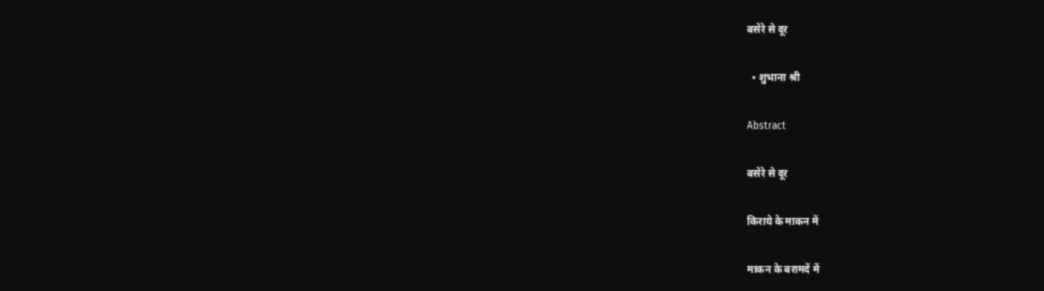बसेरे से दूर

  • शुभाना श्री

Abstract

बसेरे से दूर

किराये के माकन में

माकन के बरामदें में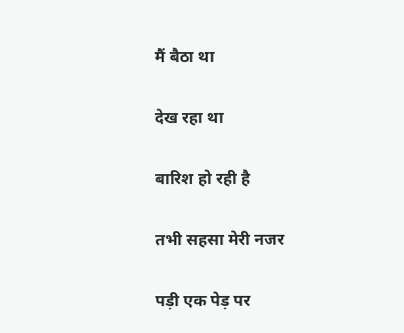मैं बैठा था

देख रहा था

बारिश हो रही है

तभी सहसा मेरी नजर

पड़ी एक पेड़ पर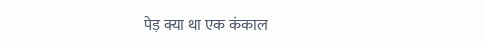पेड़ क्या था एक कंकाल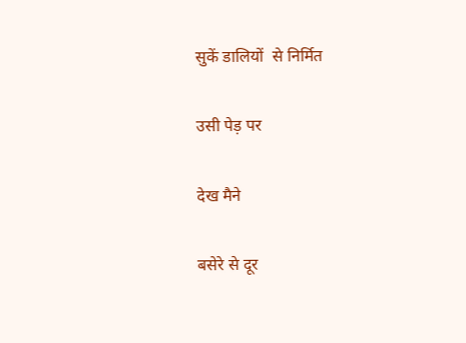सुकें डालियों  से निर्मित

उसी पेड़ पर

देख मैने

बसेरे से दूर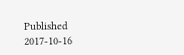Published
2017-10-16